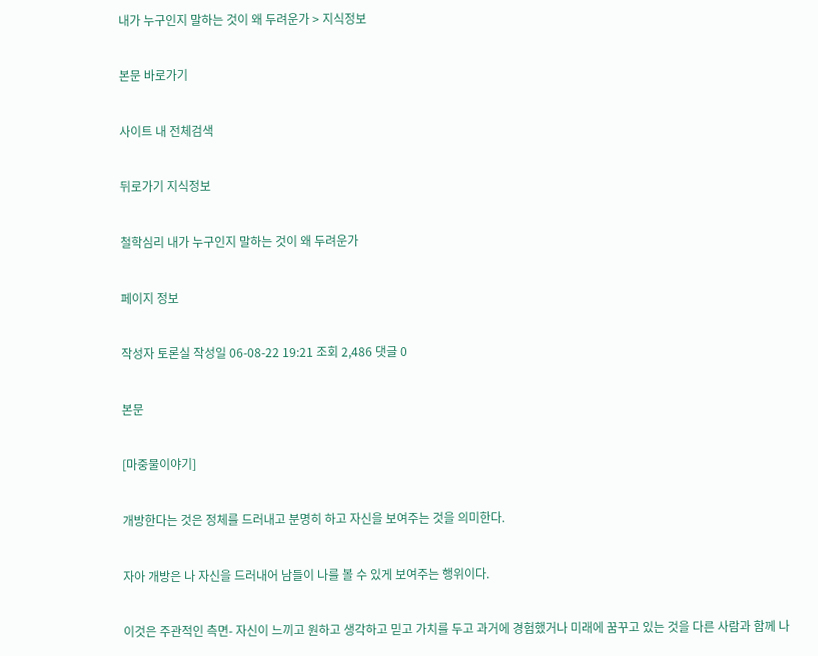내가 누구인지 말하는 것이 왜 두려운가 > 지식정보

본문 바로가기

사이트 내 전체검색

뒤로가기 지식정보

철학심리 내가 누구인지 말하는 것이 왜 두려운가

페이지 정보

작성자 토론실 작성일 06-08-22 19:21 조회 2,486 댓글 0

본문

[마중물이야기]

개방한다는 것은 정체를 드러내고 분명히 하고 자신을 보여주는 것을 의미한다.

자아 개방은 나 자신을 드러내어 남들이 나를 볼 수 있게 보여주는 행위이다.

이것은 주관적인 측면- 자신이 느끼고 원하고 생각하고 믿고 가치를 두고 과거에 경험했거나 미래에 꿈꾸고 있는 것을 다른 사람과 함께 나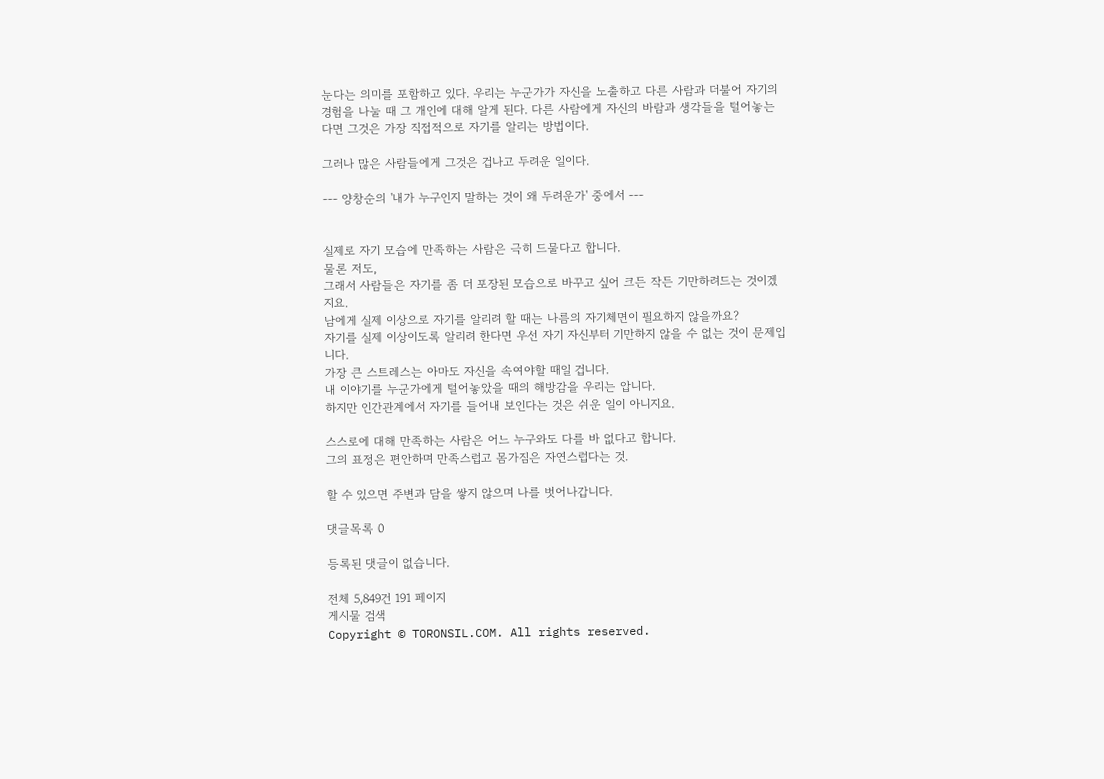눈다는 의미를 포함하고 있다. 우리는 누군가가 자신을 노출하고 다른 사람과 더불어 자기의 경험을 나눌 때 그 개인에 대해 알게 된다. 다른 사람에게 자신의 바람과 생각들을 털어놓는다면 그것은 가장 직접적으로 자기를 알리는 방법이다.

그러나 많은 사람들에게 그것은 겁나고 두려운 일이다.

--- 양창순의 '내가 누구인지 말하는 것이 왜 두려운가' 중에서 ---


실제로 자기 모습에 만족하는 사람은 극히 드물다고 합니다.
물론 저도,
그래서 사람들은 자기를 좀 더 포장된 모습으로 바꾸고 싶어 크든 작든 기만하려드는 것이겠지요.
남에게 실제 이상으로 자기를 알리려 할 때는 나름의 자기체면이 필요하지 않을까요?
자기를 실제 이상이도록 알리려 한다면 우선 자기 자신부터 기만하지 않을 수 없는 것이 문제입니다.
가장 큰 스트레스는 아마도 자신을 속여야할 때일 겁니다.
내 이야기를 누군가에게 털어놓았을 때의 해방감을 우리는 압니다.
하지만 인간관계에서 자기를 들어내 보인다는 것은 쉬운 일이 아니지요.

스스로에 대해 만족하는 사람은 어느 누구와도 다를 바 없다고 합니다.
그의 표정은 편안하며 만족스럽고 몸가짐은 자연스럽다는 것.

할 수 있으면 주변과 담을 쌓지 않으며 나를 벗어나갑니다.

댓글목록 0

등록된 댓글이 없습니다.

전체 5,849건 191 페이지
게시물 검색
Copyright © TORONSIL.COM. All rights reserved.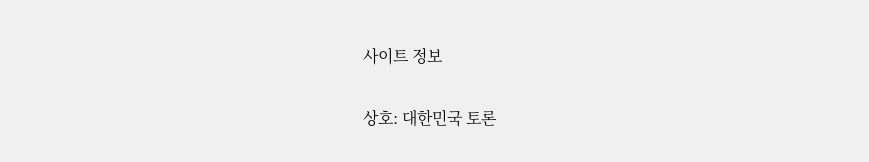사이트 정보

상호: 대한민국 토론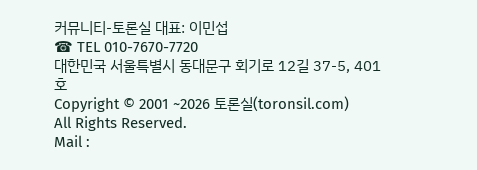커뮤니티-토론실 대표: 이민섭
☎ TEL 010-7670-7720
대한민국 서울특별시 동대문구 회기로 12길 37-5, 401호
Copyright © 2001 ~2026 토론실(toronsil.com)
All Rights Reserved.
Mail :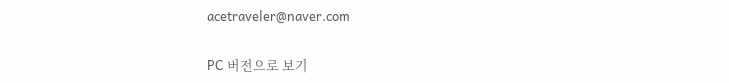acetraveler@naver.com

PC 버전으로 보기